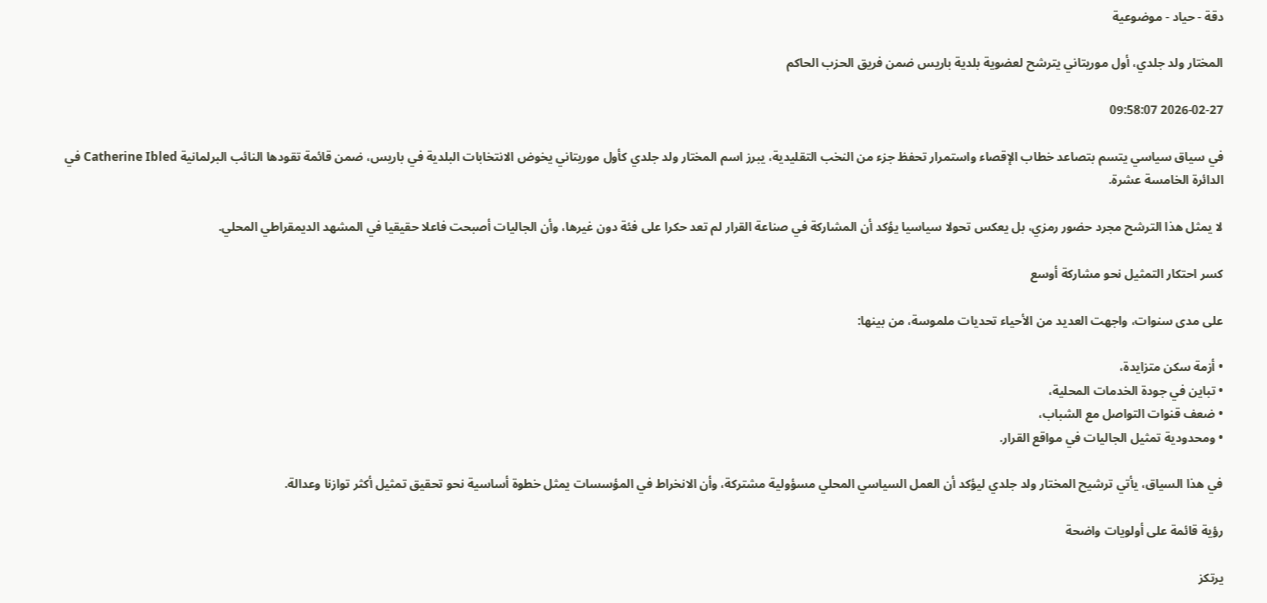دقة - حياد - موضوعية

المختار ولد جلدي، أول موريتاني يترشح لعضوية بلدية باريس ضمن فريق الحزب الحاكم

2026-02-27 09:58:07

في سياق سياسي يتسم بتصاعد خطاب الإقصاء واستمرار تحفظ جزء من النخب التقليدية، يبرز اسم المختار ولد جلدي كأول موريتاني يخوض الانتخابات البلدية في باريس، ضمن قائمة تقودها النائب البرلمانية Catherine Ibled في الدائرة الخامسة عشرة.

لا يمثل هذا الترشح مجرد حضور رمزي، بل يعكس تحولا سياسيا يؤكد أن المشاركة في صناعة القرار لم تعد حكرا على فئة دون غيرها، وأن الجاليات أصبحت فاعلا حقيقيا في المشهد الديمقراطي المحلي.

كسر احتكار التمثيل نحو مشاركة أوسع

على مدى سنوات، واجهت العديد من الأحياء تحديات ملموسة، من بينها:

• أزمة سكن متزايدة،
• تباين في جودة الخدمات المحلية،
• ضعف قنوات التواصل مع الشباب،
• ومحدودية تمثيل الجاليات في مواقع القرار.

في هذا السياق، يأتي ترشيح المختار ولد جلدي ليؤكد أن العمل السياسي المحلي مسؤولية مشتركة، وأن الانخراط في المؤسسات يمثل خطوة أساسية نحو تحقيق تمثيل أكثر توازنا وعدالة.

رؤية قائمة على أولويات واضحة

يرتكز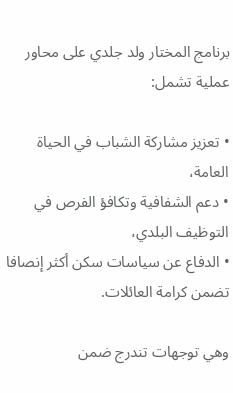برنامج المختار ولد جلدي على محاور عملية تشمل:

• تعزيز مشاركة الشباب في الحياة العامة،
• دعم الشفافية وتكافؤ الفرص في التوظيف البلدي،
• الدفاع عن سياسات سكن أكثر إنصافا تضمن كرامة العائلات.

وهي توجهات تندرج ضمن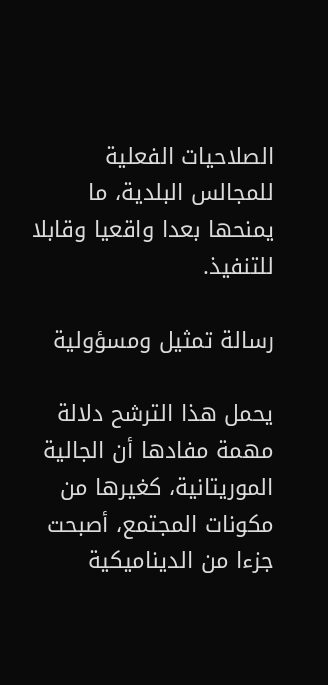الصلاحيات الفعلية للمجالس البلدية، ما يمنحها بعدا واقعيا وقابلا للتنفيذ.

رسالة تمثيل ومسؤولية

يحمل هذا الترشح دلالة مهمة مفادها أن الجالية الموريتانية، كغيرها من مكونات المجتمع، أصبحت جزءا من الديناميكية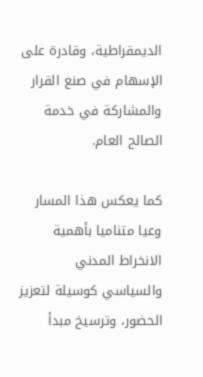الديمقراطية، وقادرة على الإسهام في صنع القرار والمشاركة في خدمة الصالح العام.

كما يعكس هذا المسار وعيا متناميا بأهمية الانخراط المدني والسياسي كوسيلة لتعزيز الحضور، وترسيخ مبدأ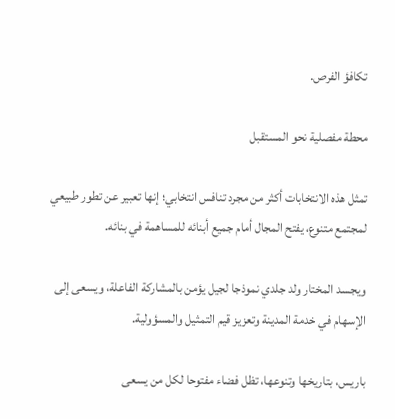تكافؤ الفرص.

محطة مفصلية نحو المستقبل

تمثل هذه الانتخابات أكثر من مجرد تنافس انتخابي؛ إنها تعبير عن تطور طبيعي لمجتمع متنوع، يفتح المجال أمام جميع أبنائه للمساهمة في بنائه.

ويجسد المختار ولد جلدي نموذجا لجيل يؤمن بالمشاركة الفاعلة، ويسعى إلى الإسهام في خدمة المدينة وتعزيز قيم التمثيل والمسؤولية.

باريس، بتاريخها وتنوعها، تظل فضاء مفتوحا لكل من يسعى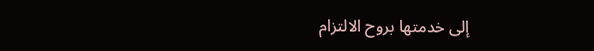إلى خدمتها بروح الالتزام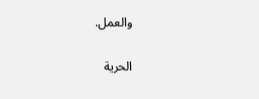والعمل.

الحرية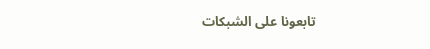تابعونا على الشبكات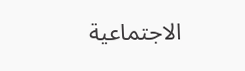الاجتماعية